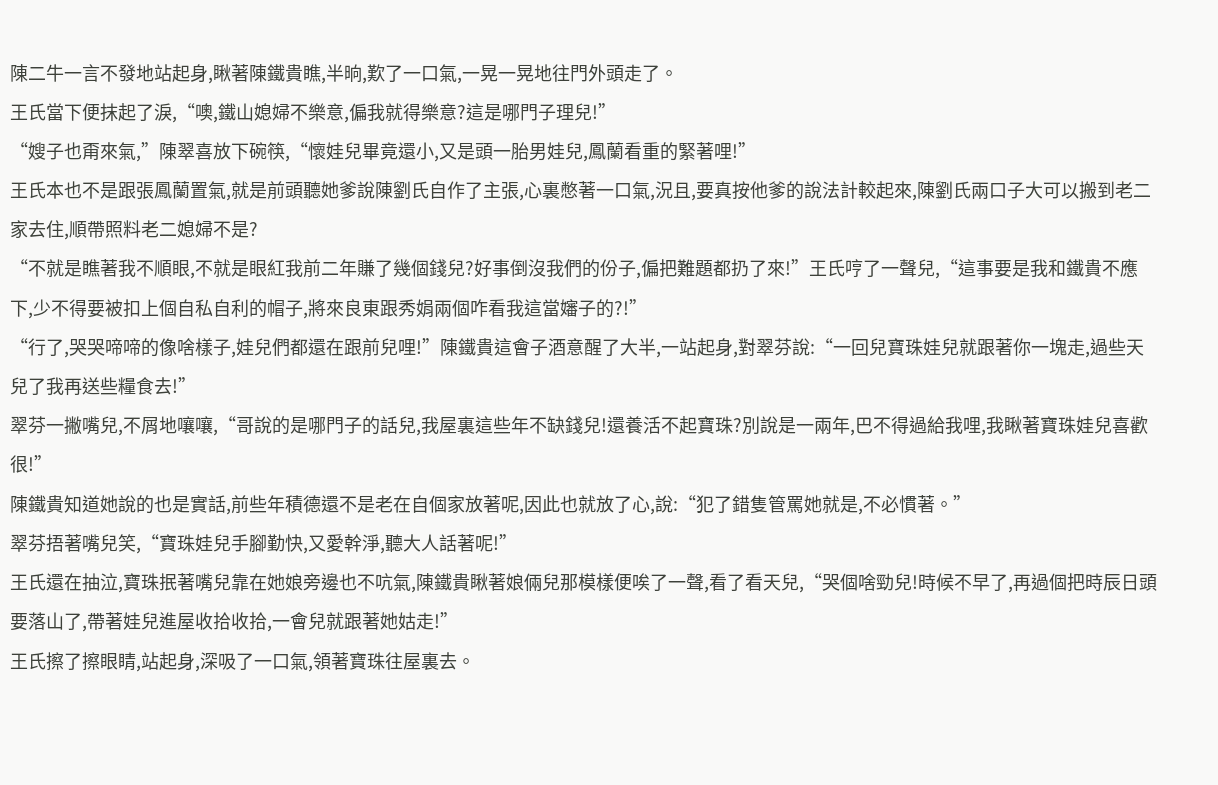陳二牛一言不發地站起身,瞅著陳鐵貴瞧,半晌,歎了一口氣,一晃一晃地往門外頭走了。
王氏當下便抹起了淚,“噢,鐵山媳婦不樂意,偏我就得樂意?這是哪門子理兒!”
“嫂子也甭來氣,”陳翠喜放下碗筷,“懷娃兒畢竟還小,又是頭一胎男娃兒,鳳蘭看重的緊著哩!”
王氏本也不是跟張鳳蘭置氣,就是前頭聽她爹說陳劉氏自作了主張,心裏憋著一口氣,況且,要真按他爹的說法計較起來,陳劉氏兩口子大可以搬到老二家去住,順帶照料老二媳婦不是?
“不就是瞧著我不順眼,不就是眼紅我前二年賺了幾個錢兒?好事倒沒我們的份子,偏把難題都扔了來!”王氏哼了一聲兒,“這事要是我和鐵貴不應下,少不得要被扣上個自私自利的帽子,將來良東跟秀娟兩個咋看我這當嬸子的?!”
“行了,哭哭啼啼的像啥樣子,娃兒們都還在跟前兒哩!”陳鐵貴這會子酒意醒了大半,一站起身,對翠芬說:“一回兒寶珠娃兒就跟著你一塊走,過些天兒了我再送些糧食去!”
翠芬一撇嘴兒,不屑地嚷嚷,“哥說的是哪門子的話兒,我屋裏這些年不缺錢兒!還養活不起寶珠?別說是一兩年,巴不得過給我哩,我瞅著寶珠娃兒喜歡很!”
陳鐵貴知道她說的也是實話,前些年積德還不是老在自個家放著呢,因此也就放了心,說:“犯了錯隻管罵她就是,不必慣著。”
翠芬捂著嘴兒笑,“寶珠娃兒手腳勤快,又愛幹淨,聽大人話著呢!”
王氏還在抽泣,寶珠抿著嘴兒靠在她娘旁邊也不吭氣,陳鐵貴瞅著娘倆兒那模樣便唉了一聲,看了看天兒,“哭個啥勁兒!時候不早了,再過個把時辰日頭要落山了,帶著娃兒進屋收拾收拾,一會兒就跟著她姑走!”
王氏擦了擦眼睛,站起身,深吸了一口氣,領著寶珠往屋裏去。